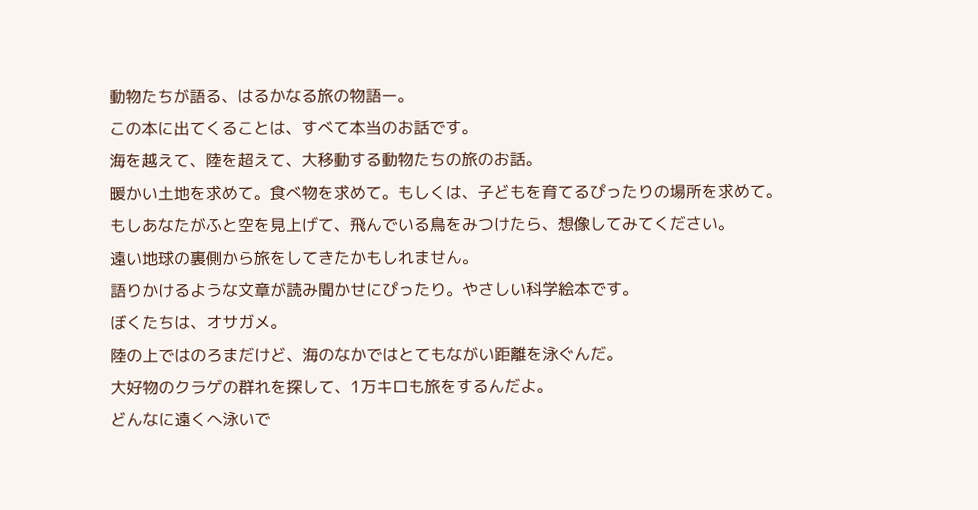動物たちが語る、はるかなる旅の物語ー。
この本に出てくることは、すべて本当のお話です。
海を越えて、陸を超えて、大移動する動物たちの旅のお話。
暖かい土地を求めて。食べ物を求めて。もしくは、子どもを育てるぴったりの場所を求めて。
もしあなたがふと空を見上げて、飛んでいる鳥をみつけたら、想像してみてください。
遠い地球の裏側から旅をしてきたかもしれません。
語りかけるような文章が読み聞かせにぴったり。やさしい科学絵本です。
ぼくたちは、オサガメ。
陸の上ではのろまだけど、海のなかではとてもながい距離を泳ぐんだ。
大好物のクラゲの群れを探して、1万キロも旅をするんだよ。
どんなに遠くへ泳いで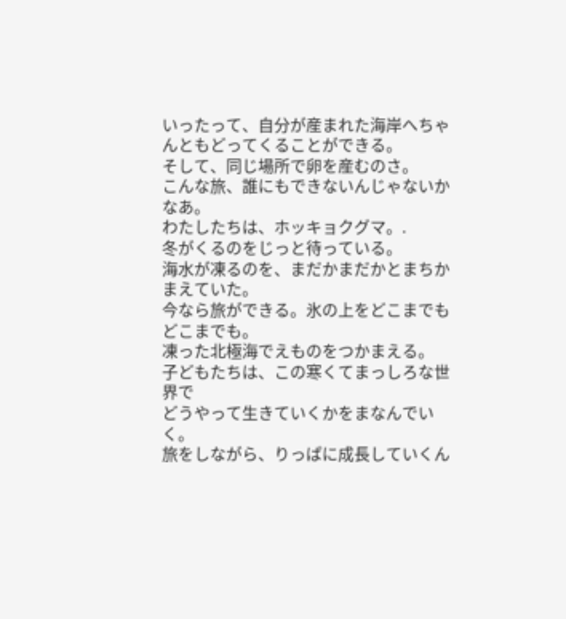いったって、自分が産まれた海岸へちゃんともどってくることができる。
そして、同じ場所で卵を産むのさ。
こんな旅、誰にもできないんじゃないかなあ。
わたしたちは、ホッキョクグマ。.
冬がくるのをじっと待っている。
海水が凍るのを、まだかまだかとまちかまえていた。
今なら旅ができる。氷の上をどこまでもどこまでも。
凍った北極海でえものをつかまえる。
子どもたちは、この寒くてまっしろな世界で
どうやって生きていくかをまなんでいく。
旅をしながら、りっぱに成長していくん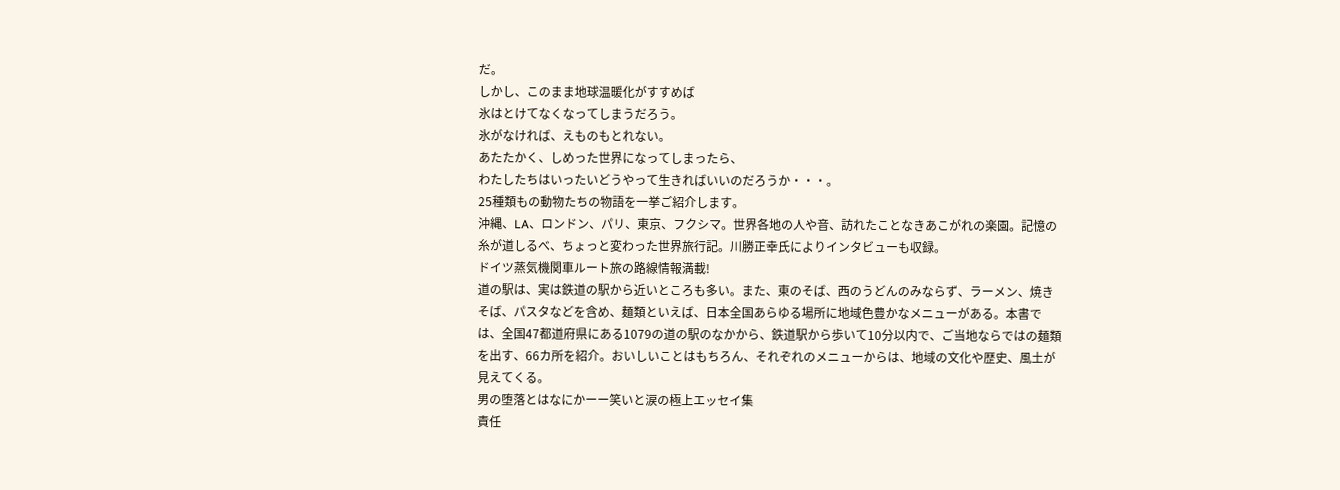だ。
しかし、このまま地球温暖化がすすめば
氷はとけてなくなってしまうだろう。
氷がなければ、えものもとれない。
あたたかく、しめった世界になってしまったら、
わたしたちはいったいどうやって生きればいいのだろうか・・・。
25種類もの動物たちの物語を一挙ご紹介します。
沖縄、LA、ロンドン、パリ、東京、フクシマ。世界各地の人や音、訪れたことなきあこがれの楽園。記憶の糸が道しるべ、ちょっと変わった世界旅行記。川勝正幸氏によりインタビューも収録。
ドイツ蒸気機関車ルート旅の路線情報満載!
道の駅は、実は鉄道の駅から近いところも多い。また、東のそば、西のうどんのみならず、ラーメン、焼きそば、パスタなどを含め、麺類といえば、日本全国あらゆる場所に地域色豊かなメニューがある。本書では、全国47都道府県にある1079の道の駅のなかから、鉄道駅から歩いて10分以内で、ご当地ならではの麺類を出す、66カ所を紹介。おいしいことはもちろん、それぞれのメニューからは、地域の文化や歴史、風土が見えてくる。
男の堕落とはなにかーー笑いと涙の極上エッセイ集
責任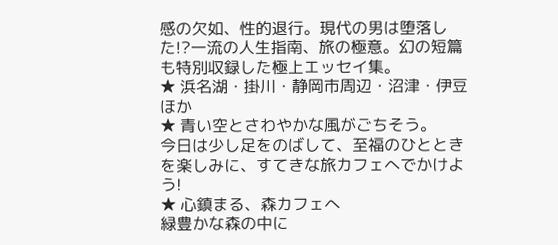感の欠如、性的退行。現代の男は堕落した!?一流の人生指南、旅の極意。幻の短篇も特別収録した極上エッセイ集。
★ 浜名湖・掛川・静岡市周辺・沼津・伊豆 ほか
★ 青い空とさわやかな風がごちそう。
今日は少し足をのばして、至福のひとときを楽しみに、すてきな旅カフェへでかけよう!
★ 心鎮まる、森カフェへ
緑豊かな森の中に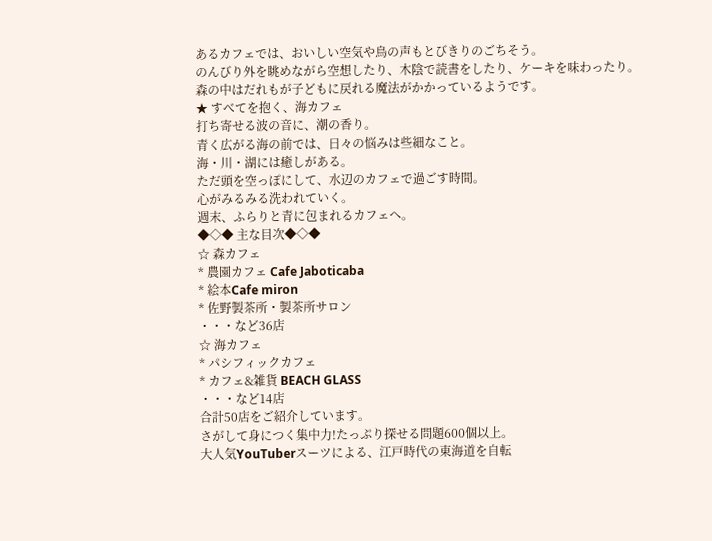あるカフェでは、おいしい空気や鳥の声もとびきりのごちそう。
のんびり外を眺めながら空想したり、木陰で読書をしたり、ケーキを味わったり。
森の中はだれもが子どもに戻れる魔法がかかっているようです。
★ すべてを抱く、海カフェ
打ち寄せる波の音に、潮の香り。
青く広がる海の前では、日々の悩みは些細なこと。
海・川・湖には癒しがある。
ただ頭を空っぽにして、水辺のカフェで過ごす時間。
心がみるみる洗われていく。
週末、ふらりと青に包まれるカフェへ。
◆◇◆ 主な目次◆◇◆
☆ 森カフェ
* 農園カフェ Cafe Jaboticaba
* 絵本Cafe miron
* 佐野製茶所・製茶所サロン
・・・など36店
☆ 海カフェ
* パシフィックカフェ
* カフェ&雑貨 BEACH GLASS
・・・など14店
合計50店をご紹介しています。
さがして身につく集中力!たっぷり探せる問題600個以上。
大人気YouTuberスーツによる、江戸時代の東海道を自転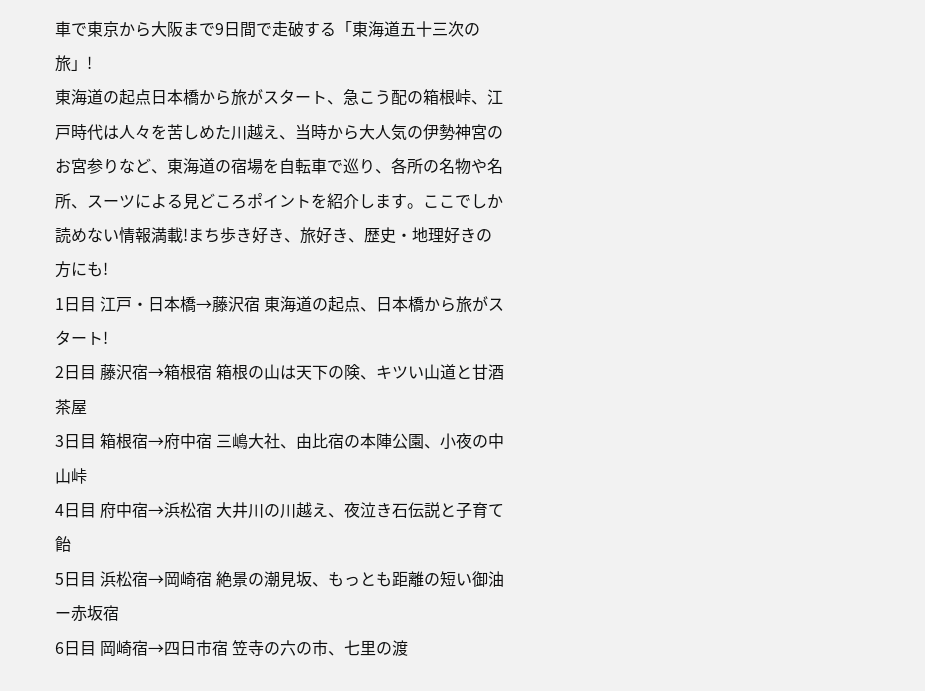車で東京から大阪まで9日間で走破する「東海道五十三次の旅」!
東海道の起点日本橋から旅がスタート、急こう配の箱根峠、江戸時代は人々を苦しめた川越え、当時から大人気の伊勢神宮のお宮参りなど、東海道の宿場を自転車で巡り、各所の名物や名所、スーツによる見どころポイントを紹介します。ここでしか読めない情報満載!まち歩き好き、旅好き、歴史・地理好きの方にも!
1日目 江戸・日本橋→藤沢宿 東海道の起点、日本橋から旅がスタート!
2日目 藤沢宿→箱根宿 箱根の山は天下の険、キツい山道と甘酒茶屋
3日目 箱根宿→府中宿 三嶋大社、由比宿の本陣公園、小夜の中山峠
4日目 府中宿→浜松宿 大井川の川越え、夜泣き石伝説と子育て飴
5日目 浜松宿→岡崎宿 絶景の潮見坂、もっとも距離の短い御油ー赤坂宿
6日目 岡崎宿→四日市宿 笠寺の六の市、七里の渡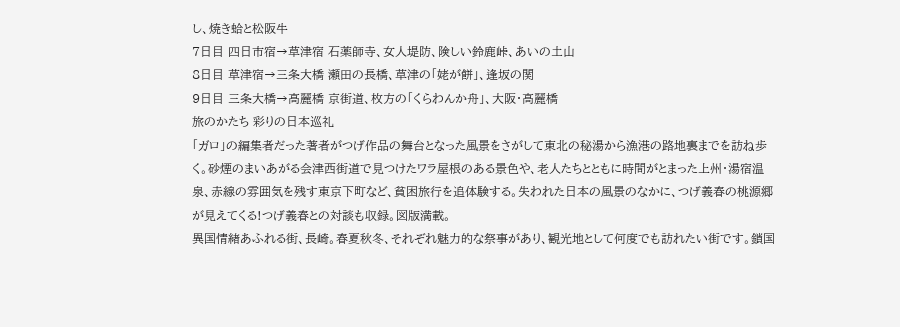し、焼き蛤と松阪牛
7日目 四日市宿→草津宿 石薬師寺、女人堤防、険しい鈴鹿峠、あいの土山
8日目 草津宿→三条大橋 瀬田の長橋、草津の「姥が餅」、逢坂の関
9日目 三条大橋→高麗橋 京街道、枚方の「くらわんか舟」、大阪・高麗橋
旅のかたち 彩りの日本巡礼
「ガロ」の編集者だった著者がつげ作品の舞台となった風景をさがして東北の秘湯から漁港の路地裏までを訪ね歩く。砂煙のまいあがる会津西街道で見つけたワラ屋根のある景色や、老人たちとともに時間がとまった上州・湯宿温泉、赤線の雰囲気を残す東京下町など、貧困旅行を追体験する。失われた日本の風景のなかに、つげ義春の桃源郷が見えてくる!つげ義春との対談も収録。図版満載。
異国情緒あふれる街、長崎。春夏秋冬、それぞれ魅力的な祭事があり、観光地として何度でも訪れたい街です。鎖国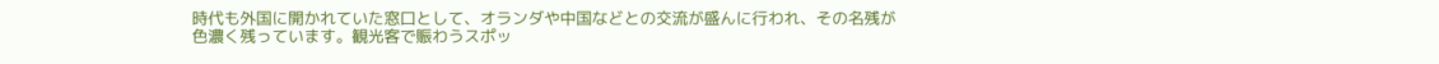時代も外国に開かれていた窓口として、オランダや中国などとの交流が盛んに行われ、その名残が色濃く残っています。観光客で賑わうスポッ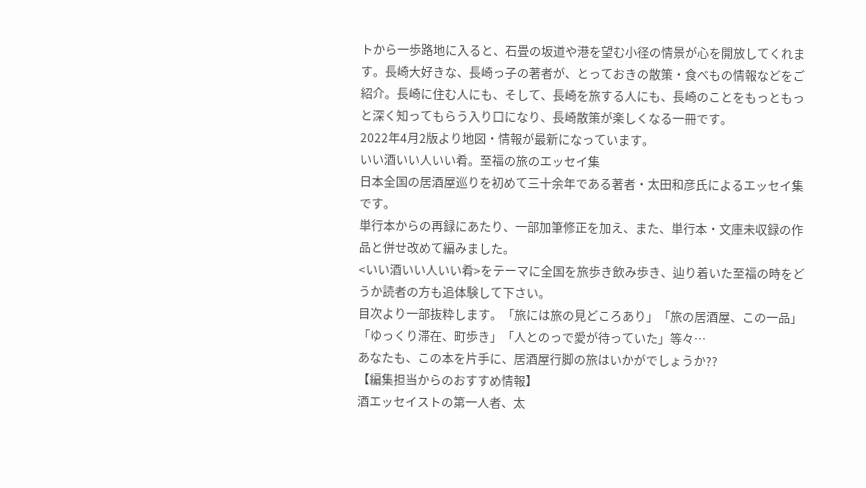トから一歩路地に入ると、石畳の坂道や港を望む小径の情景が心を開放してくれます。長崎大好きな、長崎っ子の著者が、とっておきの散策・食べもの情報などをご紹介。長崎に住む人にも、そして、長崎を旅する人にも、長崎のことをもっともっと深く知ってもらう入り口になり、長崎散策が楽しくなる一冊です。
2022年4月2版より地図・情報が最新になっています。
いい酒いい人いい肴。至福の旅のエッセイ集
日本全国の居酒屋巡りを初めて三十余年である著者・太田和彦氏によるエッセイ集です。
単行本からの再録にあたり、一部加筆修正を加え、また、単行本・文庫未収録の作品と併せ改めて編みました。
<いい酒いい人いい肴>をテーマに全国を旅歩き飲み歩き、辿り着いた至福の時をどうか読者の方も追体験して下さい。
目次より一部抜粋します。「旅には旅の見どころあり」「旅の居酒屋、この一品」
「ゆっくり滞在、町歩き」「人とのっで愛が待っていた」等々…
あなたも、この本を片手に、居酒屋行脚の旅はいかがでしょうか??
【編集担当からのおすすめ情報】
酒エッセイストの第一人者、太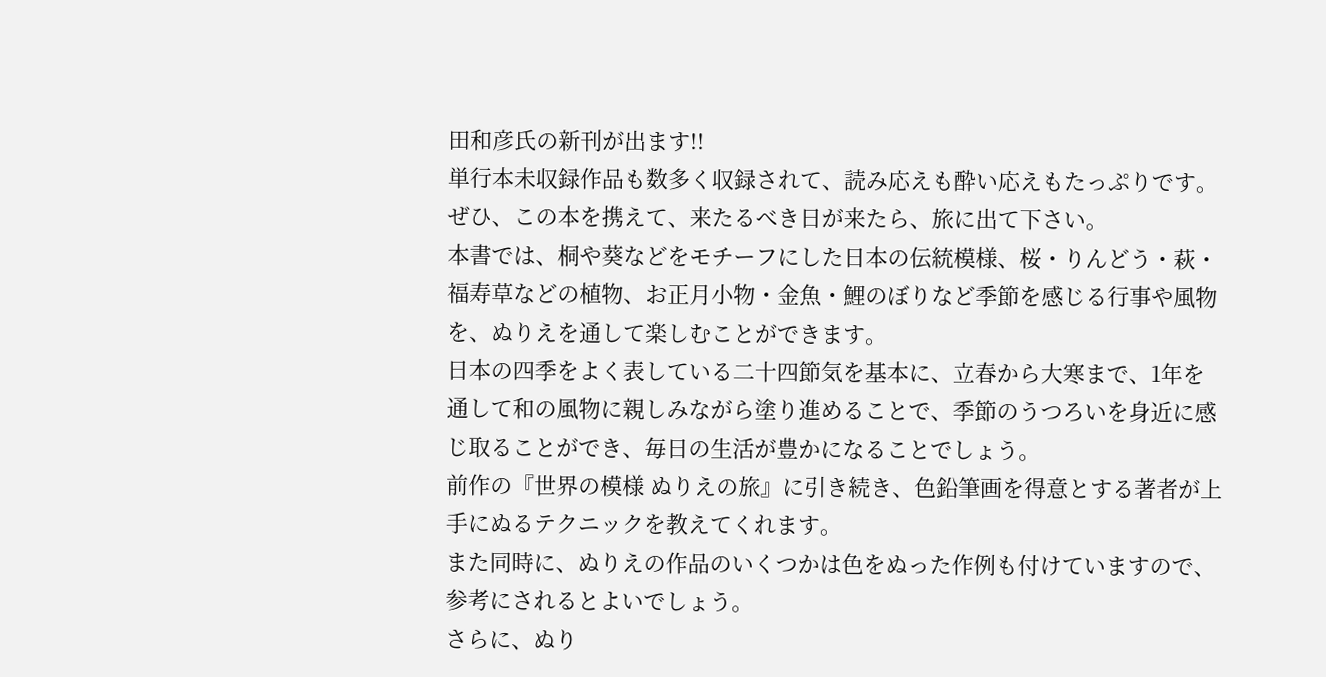田和彦氏の新刊が出ます!!
単行本未収録作品も数多く収録されて、読み応えも酔い応えもたっぷりです。
ぜひ、この本を携えて、来たるべき日が来たら、旅に出て下さい。
本書では、桐や葵などをモチーフにした日本の伝統模様、桜・りんどう・萩・福寿草などの植物、お正月小物・金魚・鯉のぼりなど季節を感じる行事や風物を、ぬりえを通して楽しむことができます。
日本の四季をよく表している二十四節気を基本に、立春から大寒まで、1年を通して和の風物に親しみながら塗り進めることで、季節のうつろいを身近に感じ取ることができ、毎日の生活が豊かになることでしょう。
前作の『世界の模様 ぬりえの旅』に引き続き、色鉛筆画を得意とする著者が上手にぬるテクニックを教えてくれます。
また同時に、ぬりえの作品のいくつかは色をぬった作例も付けていますので、参考にされるとよいでしょう。
さらに、ぬり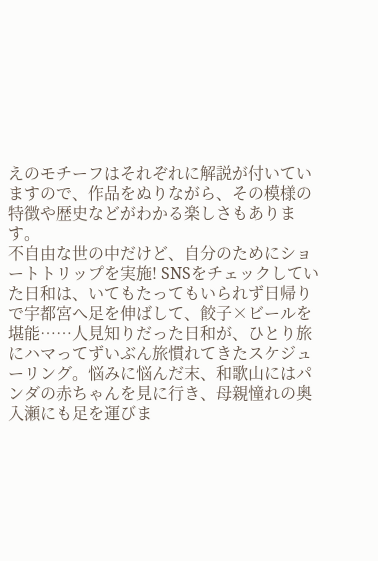えのモチーフはそれぞれに解説が付いていますので、作品をぬりながら、その模様の特徴や歴史などがわかる楽しさもあります。
不自由な世の中だけど、自分のためにショートトリップを実施! SNSをチェックしていた日和は、いてもたってもいられず日帰りで宇都宮へ足を伸ばして、餃子×ビールを堪能……人見知りだった日和が、ひとり旅にハマってずいぶん旅慣れてきたスケジューリング。悩みに悩んだ末、和歌山にはパンダの赤ちゃんを見に行き、母親憧れの奥入瀬にも足を運びま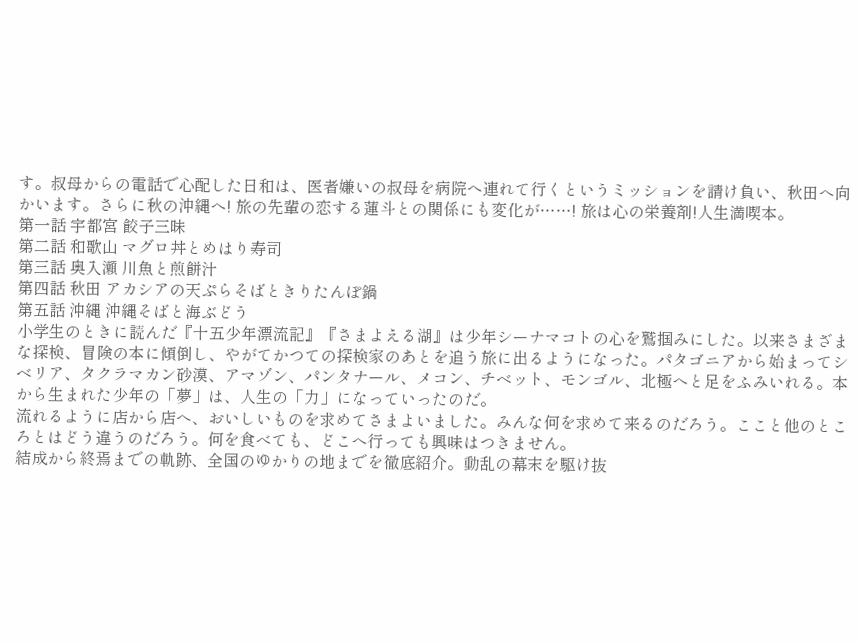す。叔母からの電話で心配した日和は、医者嫌いの叔母を病院へ連れて行くというミッションを請け負い、秋田へ向かいます。さらに秋の沖縄へ! 旅の先輩の恋する蓮斗との関係にも変化が……! 旅は心の栄養剤!人生満喫本。
第一話 宇都宮 餃子三昧
第二話 和歌山 マグロ丼とめはり寿司
第三話 奥入瀬 川魚と煎餅汁
第四話 秋田 アカシアの天ぷらそばときりたんぽ鍋
第五話 沖縄 沖縄そばと海ぶどう
小学生のときに読んだ『十五少年漂流記』『さまよえる湖』は少年シーナマコトの心を鷲掴みにした。以来さまざまな探検、冒険の本に傾倒し、やがてかつての探検家のあとを追う旅に出るようになった。パタゴニアから始まってシベリア、タクラマカン砂漠、アマゾン、パンタナール、メコン、チベット、モンゴル、北極へと足をふみいれる。本から生まれた少年の「夢」は、人生の「力」になっていったのだ。
流れるように店から店へ、おいしいものを求めてさまよいました。みんな何を求めて来るのだろう。ここと他のところとはどう違うのだろう。何を食べても、どこへ行っても興味はつきません。
結成から終焉までの軌跡、全国のゆかりの地までを徹底紹介。動乱の幕末を駆け抜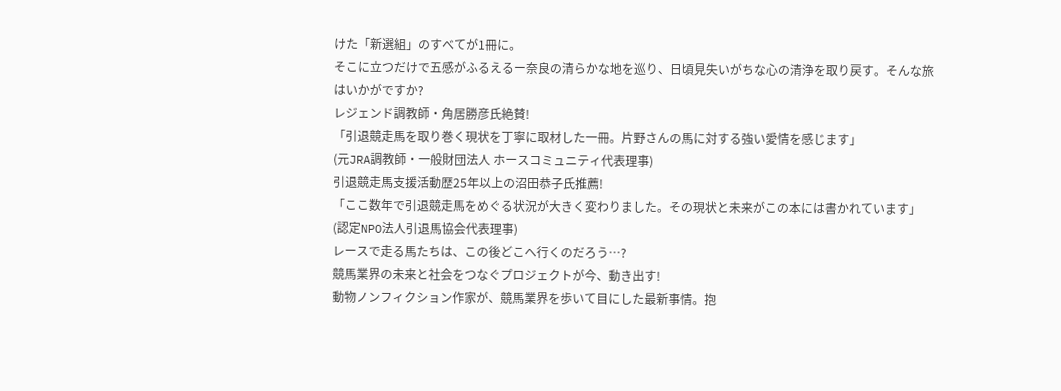けた「新選組」のすべてが1冊に。
そこに立つだけで五感がふるえるー奈良の清らかな地を巡り、日頃見失いがちな心の清浄を取り戻す。そんな旅はいかがですか?
レジェンド調教師・角居勝彦氏絶賛!
「引退競走馬を取り巻く現状を丁寧に取材した一冊。片野さんの馬に対する強い愛情を感じます」
(元JRA調教師・一般財団法人 ホースコミュニティ代表理事)
引退競走馬支援活動歴25年以上の沼田恭子氏推薦!
「ここ数年で引退競走馬をめぐる状況が大きく変わりました。その現状と未来がこの本には書かれています」
(認定NPO法人引退馬協会代表理事)
レースで走る馬たちは、この後どこへ行くのだろう…?
競馬業界の未来と社会をつなぐプロジェクトが今、動き出す!
動物ノンフィクション作家が、競馬業界を歩いて目にした最新事情。抱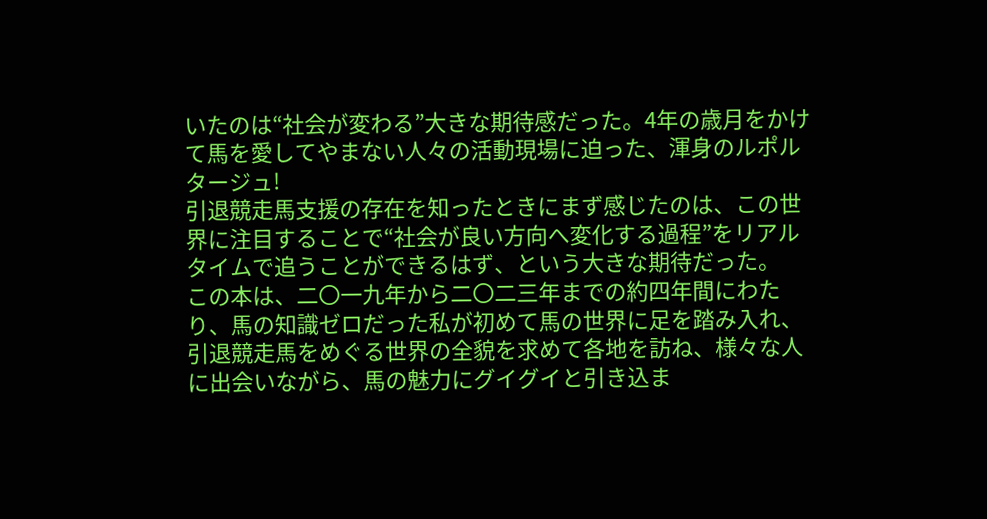いたのは“社会が変わる”大きな期待感だった。4年の歳月をかけて馬を愛してやまない人々の活動現場に迫った、渾身のルポルタージュ!
引退競走馬支援の存在を知ったときにまず感じたのは、この世界に注目することで“社会が良い方向へ変化する過程”をリアルタイムで追うことができるはず、という大きな期待だった。
この本は、二〇一九年から二〇二三年までの約四年間にわたり、馬の知識ゼロだった私が初めて馬の世界に足を踏み入れ、引退競走馬をめぐる世界の全貌を求めて各地を訪ね、様々な人に出会いながら、馬の魅力にグイグイと引き込ま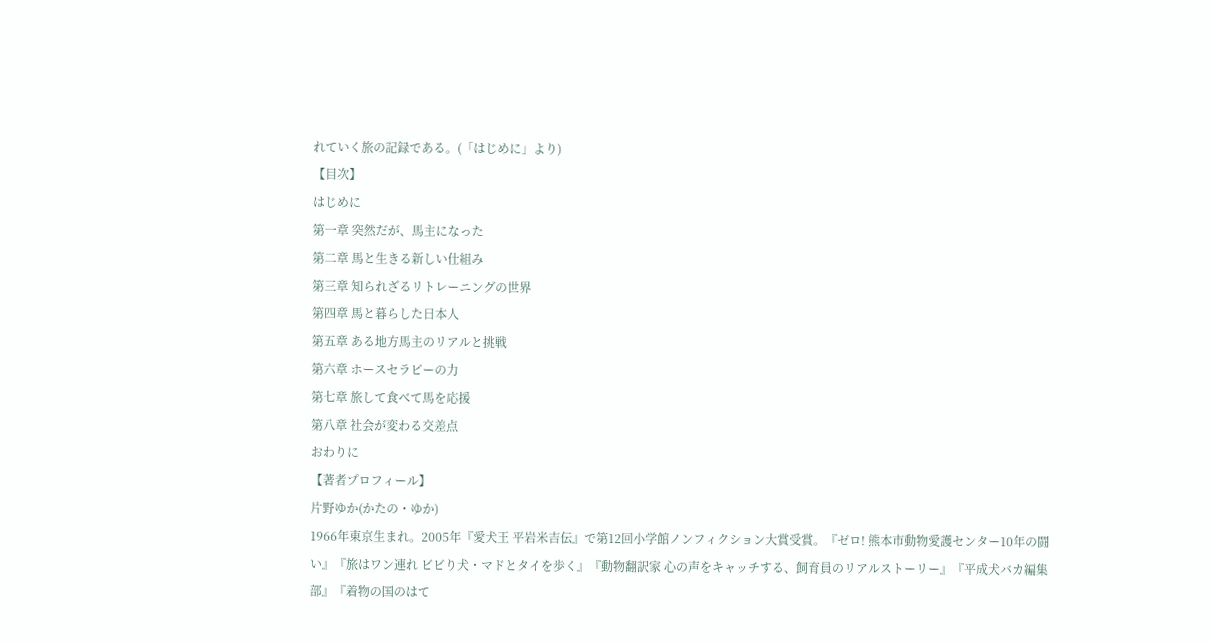れていく旅の記録である。(「はじめに」より)
【目次】
はじめに
第一章 突然だが、馬主になった
第二章 馬と生きる新しい仕組み
第三章 知られざるリトレーニングの世界
第四章 馬と暮らした日本人
第五章 ある地方馬主のリアルと挑戦
第六章 ホースセラピーの力
第七章 旅して食べて馬を応援
第八章 社会が変わる交差点
おわりに
【著者プロフィール】
片野ゆか(かたの・ゆか)
1966年東京生まれ。2005年『愛犬王 平岩米吉伝』で第12回小学館ノンフィクション大賞受賞。『ゼロ! 熊本市動物愛護センター10年の闘い』『旅はワン連れ ビビり犬・マドとタイを歩く』『動物翻訳家 心の声をキャッチする、飼育員のリアルストーリー』『平成犬バカ編集部』『着物の国のはて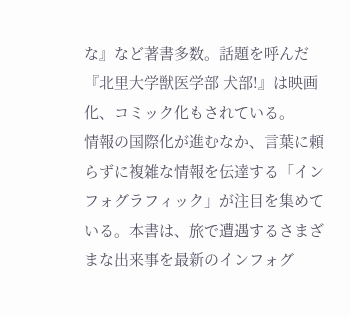な』など著書多数。話題を呼んだ『北里大学獣医学部 犬部!』は映画化、コミック化もされている。
情報の国際化が進むなか、言葉に頼らずに複雑な情報を伝達する「インフォグラフィック」が注目を集めている。本書は、旅で遭遇するさまざまな出来事を最新のインフォグ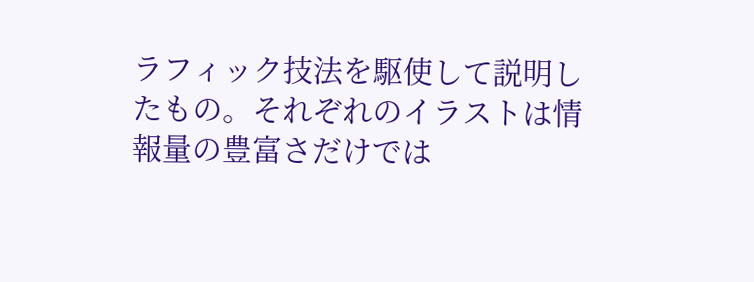ラフィック技法を駆使して説明したもの。それぞれのイラストは情報量の豊富さだけでは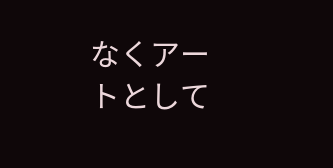なくアートとして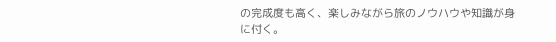の完成度も高く、楽しみながら旅のノウハウや知識が身に付く。